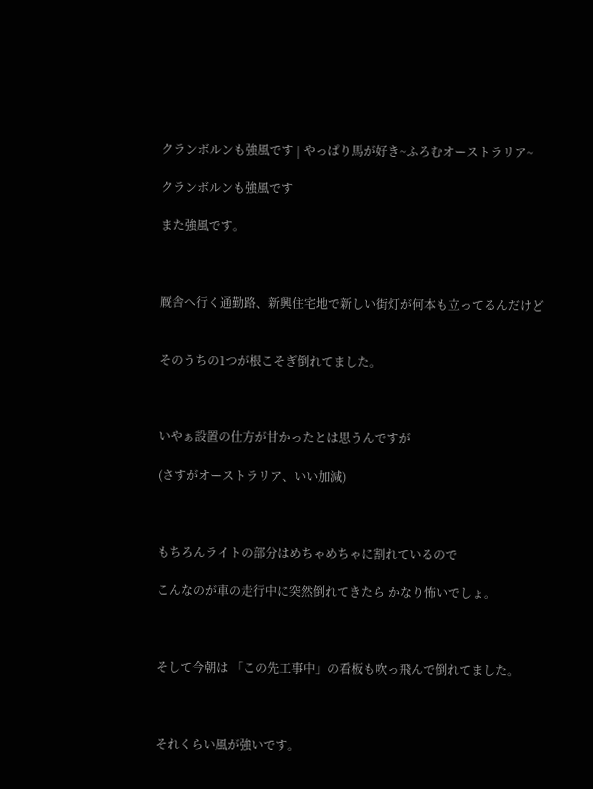クランボルンも強風です | やっぱり馬が好き~ふろむオーストラリア~

クランボルンも強風です

また強風です。



厩舎へ行く通勤路、新興住宅地で新しい街灯が何本も立ってるんだけど


そのうちの1つが根こそぎ倒れてました。



いやぁ設置の仕方が甘かったとは思うんですが

(さすがオーストラリア、いい加減)



もちろんライトの部分はめちゃめちゃに割れているので

こんなのが車の走行中に突然倒れてきたら かなり怖いでしょ。



そして今朝は 「この先工事中」の看板も吹っ飛んで倒れてました。



それくらい風が強いです。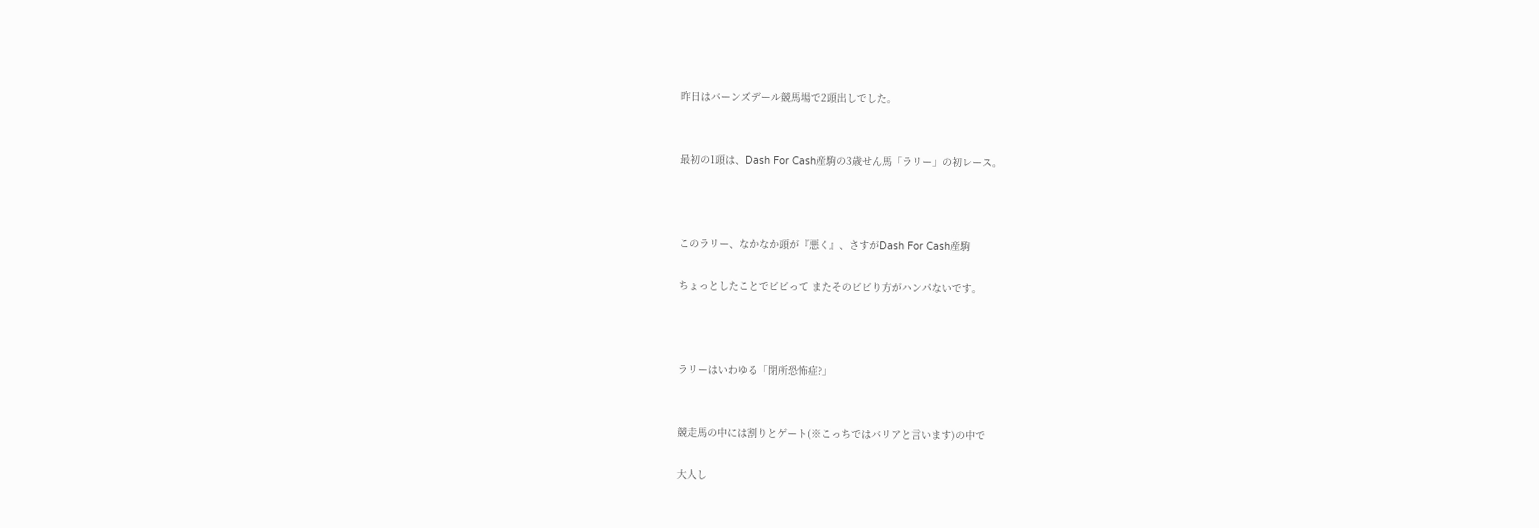昨日はバーンズデール競馬場で2頭出しでした。


最初の1頭は、Dash For Cash産駒の3歳せん馬「ラリー」の初レース。



このラリー、なかなか頭が『悪く』、さすがDash For Cash産駒

ちょっとしたことでビビって またそのビビり方がハンパないです。



ラリーはいわゆる「閉所恐怖症?」


競走馬の中には割りとゲート(※こっちではバリアと言います)の中で

大人し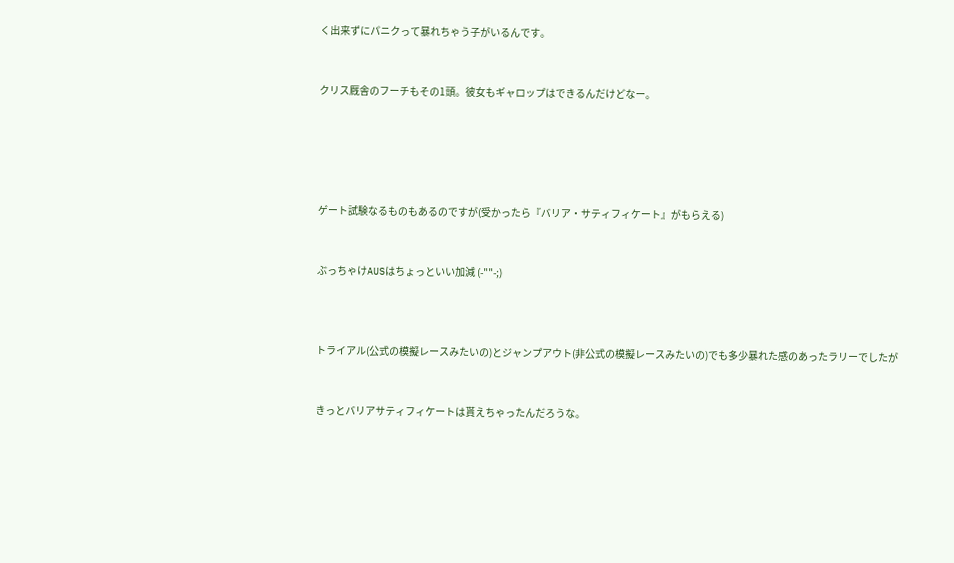く出来ずにパニクって暴れちゃう子がいるんです。


クリス厩舎のフーチもその1頭。彼女もギャロップはできるんだけどなー。





ゲート試験なるものもあるのですが(受かったら『バリア・サティフィケート』がもらえる)


ぶっちゃけAUSはちょっといい加減 (-""-;)



トライアル(公式の模擬レースみたいの)とジャンプアウト(非公式の模擬レースみたいの)でも多少暴れた感のあったラリーでしたが


きっとバリアサティフィケートは貰えちゃったんだろうな。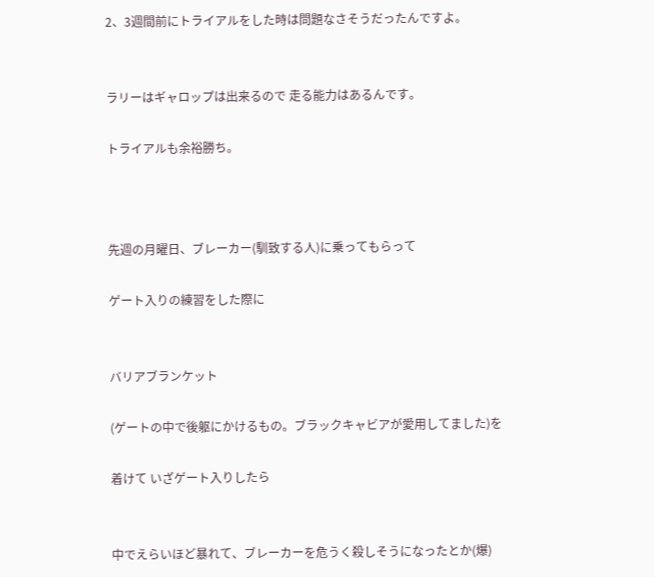2、3週間前にトライアルをした時は問題なさそうだったんですよ。


ラリーはギャロップは出来るので 走る能力はあるんです。

トライアルも余裕勝ち。



先週の月曜日、ブレーカー(馴致する人)に乗ってもらって

ゲート入りの練習をした際に


バリアブランケット

(ゲートの中で後躯にかけるもの。ブラックキャビアが愛用してました)を

着けて いざゲート入りしたら


中でえらいほど暴れて、ブレーカーを危うく殺しそうになったとか(爆)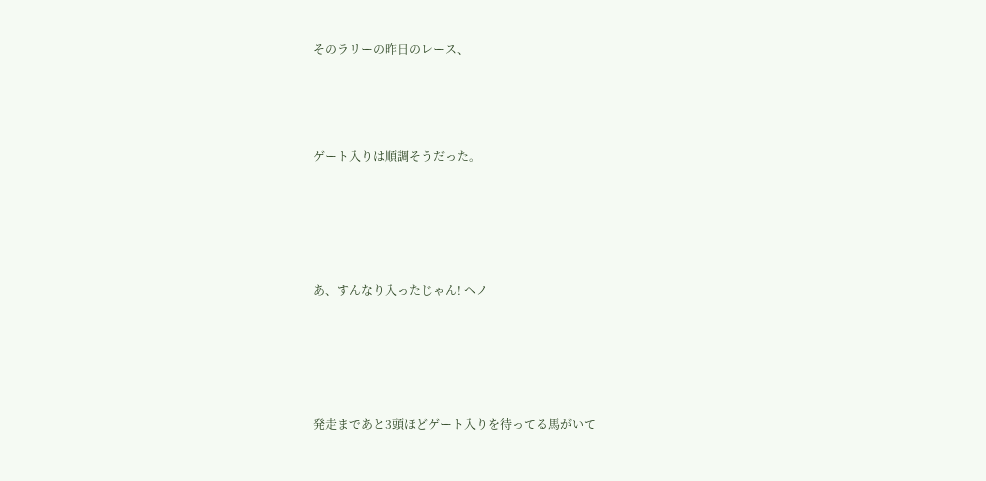そのラリーの昨日のレース、



ゲート入りは順調そうだった。




あ、すんなり入ったじゃん! ヘノ




発走まであと3頭ほどゲート入りを待ってる馬がいて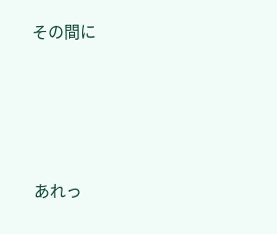その間に




あれっ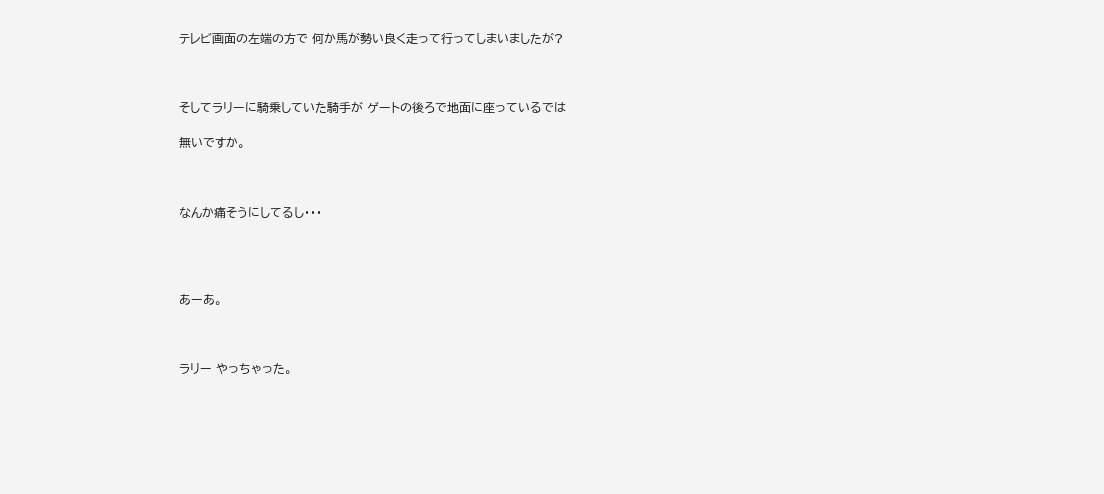テレビ画面の左端の方で 何か馬が勢い良く走って行ってしまいましたが?



そしてラリーに騎乗していた騎手が ゲートの後ろで地面に座っているでは

無いですか。



なんか痛そうにしてるし・・・




あーあ。



ラリー やっちゃった。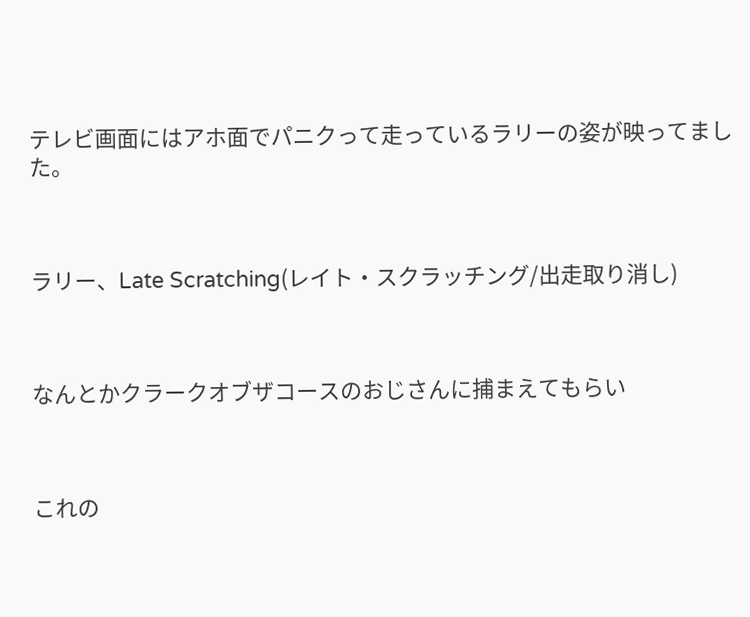テレビ画面にはアホ面でパニクって走っているラリーの姿が映ってました。



ラリー、Late Scratching(レイト・スクラッチング/出走取り消し)



なんとかクラークオブザコースのおじさんに捕まえてもらい



これの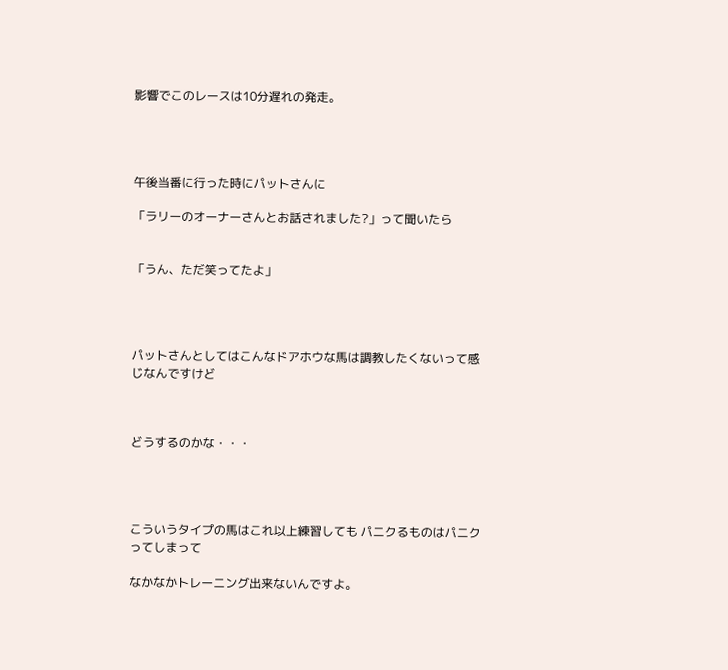影響でこのレースは10分遅れの発走。




午後当番に行った時にパットさんに

「ラリーのオーナーさんとお話されました?」って聞いたら


「うん、ただ笑ってたよ」




パットさんとしてはこんなドアホウな馬は調教したくないって感じなんですけど



どうするのかな・・・




こういうタイプの馬はこれ以上練習しても パニクるものはパニクってしまって

なかなかトレーニング出来ないんですよ。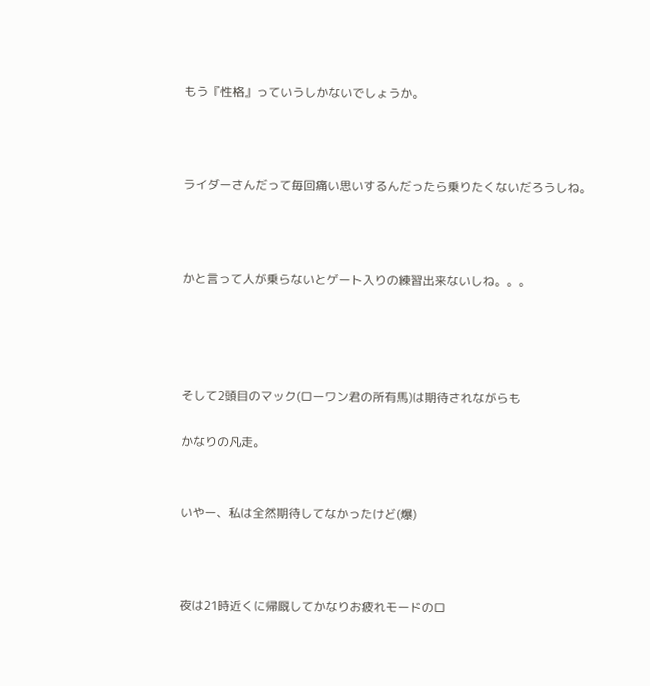もう『性格』っていうしかないでしょうか。



ライダーさんだって毎回痛い思いするんだったら乗りたくないだろうしね。



かと言って人が乗らないとゲート入りの練習出来ないしね。。。




そして2頭目のマック(ローワン君の所有馬)は期待されながらも

かなりの凡走。


いやー、私は全然期待してなかったけど(爆)



夜は21時近くに帰厩してかなりお疲れモードのロ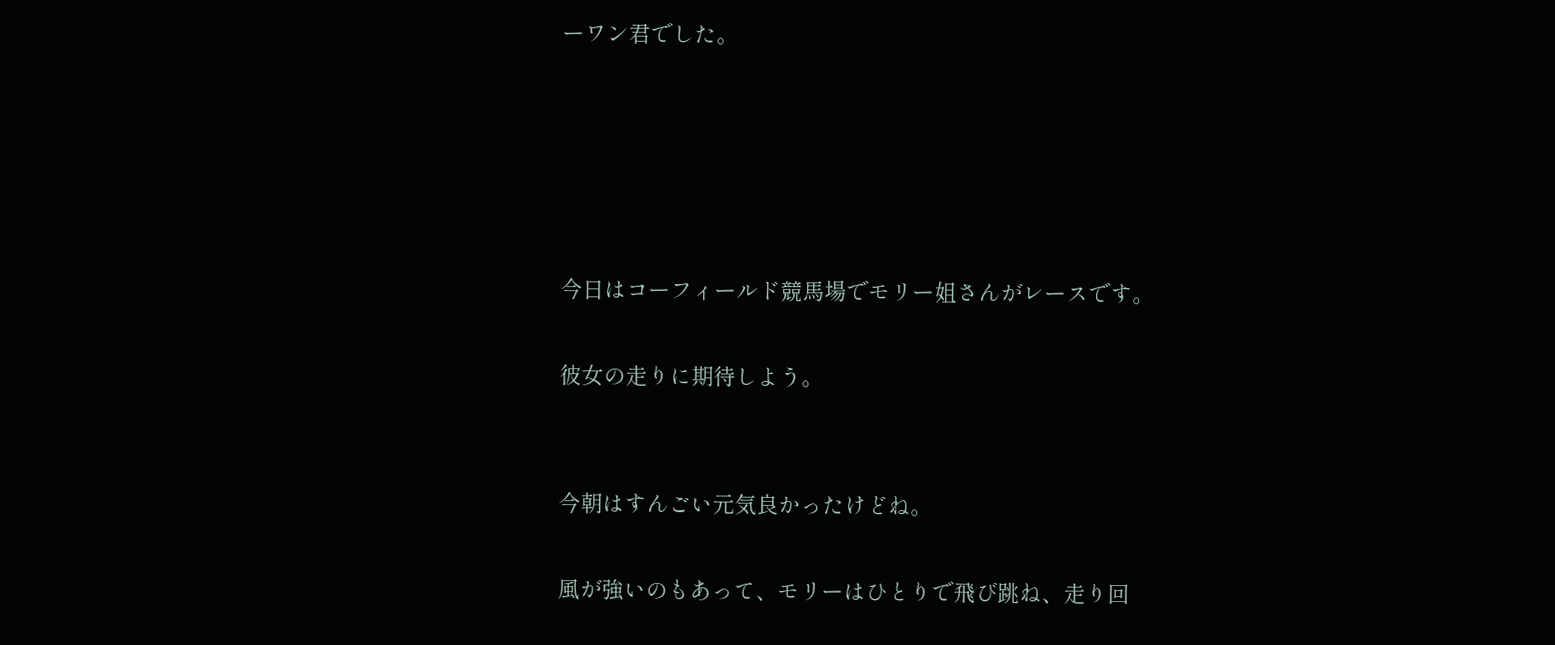ーワン君でした。





今日はコーフィールド競馬場でモリー姐さんがレースです。

彼女の走りに期待しよう。


今朝はすんごい元気良かったけどね。

風が強いのもあって、モリーはひとりで飛び跳ね、走り回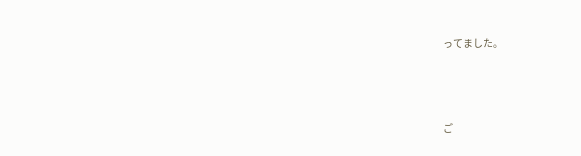ってました。




ご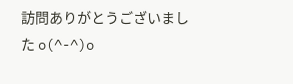訪問ありがとうございました o(^-^)o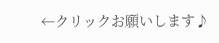←クリックお願いします♪